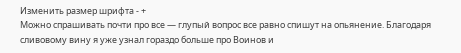Изменить размер шрифта - +
Можно спрашивать почти про все — глупый вопрос все равно спишут на опьянение. Благодаря сливовому вину я уже узнал гораздо больше про Воинов и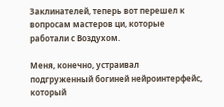Заклинателей, теперь вот перешел к вопросам мастеров ци, которые работали с Воздухом.

Меня, конечно, устраивал подгруженный богиней нейроинтерфейс, который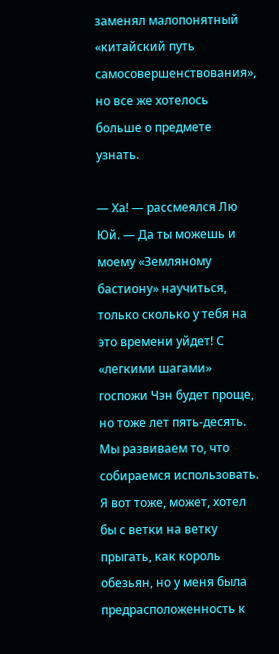заменял малопонятный «китайский путь самосовершенствования», но все же хотелось больше о предмете узнать.

— Ха! — рассмеялся Лю Юй. — Да ты можешь и моему «Земляному бастиону» научиться, только сколько у тебя на это времени уйдет! С «легкими шагами» госпожи Чэн будет проще, но тоже лет пять-десять. Мы развиваем то, что собираемся использовать. Я вот тоже, может, хотел бы с ветки на ветку прыгать, как король обезьян, но у меня была предрасположенность к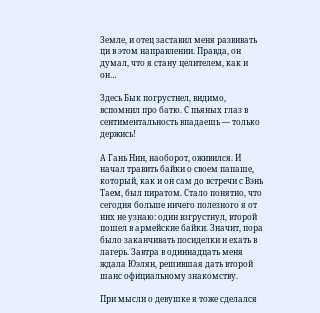Земле, и отец заставил меня развивать ци в этом направлении. Правда, он думал, что я стану целителем, как и он…

Здесь Бык погрустнел, видимо, вспомнил про батю. С пьяных глаз в сентиментальность впадаешь — только держись!

А Гань Нин, наоборот, оживился. И начал травить байки о своем папаше, который, как и он сам до встречи с Вэнь Таем, был пиратом. Стало понятно, что сегодня больше ничего полезного я от них не узнаю: один взгрустнул, второй пошел в армейские байки. Значит, пора было заканчивать посиделки и ехать в лагерь. Завтра в одиннадцать меня ждала Юэлян, решившая дать второй шанс официальному знакомству.

При мысли о девушке я тоже сделался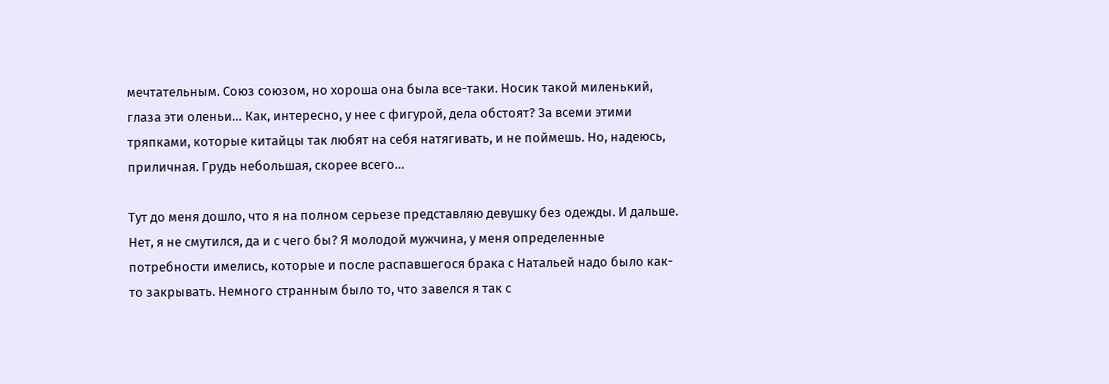мечтательным. Союз союзом, но хороша она была все-таки. Носик такой миленький, глаза эти оленьи… Как, интересно, у нее с фигурой, дела обстоят? За всеми этими тряпками, которые китайцы так любят на себя натягивать, и не поймешь. Но, надеюсь, приличная. Грудь небольшая, скорее всего…

Тут до меня дошло, что я на полном серьезе представляю девушку без одежды. И дальше. Нет, я не смутился, да и с чего бы? Я молодой мужчина, у меня определенные потребности имелись, которые и после распавшегося брака с Натальей надо было как-то закрывать. Немного странным было то, что завелся я так с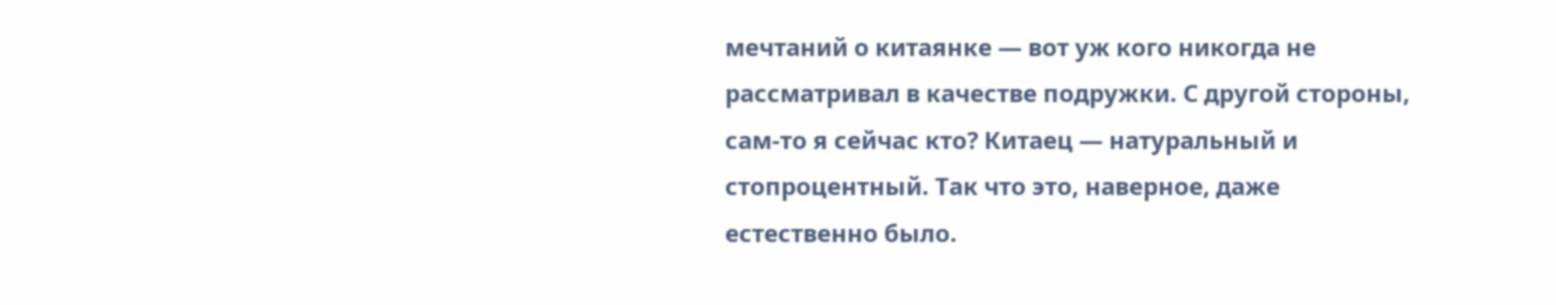мечтаний о китаянке — вот уж кого никогда не рассматривал в качестве подружки. С другой стороны, сам-то я сейчас кто? Китаец — натуральный и стопроцентный. Так что это, наверное, даже естественно было.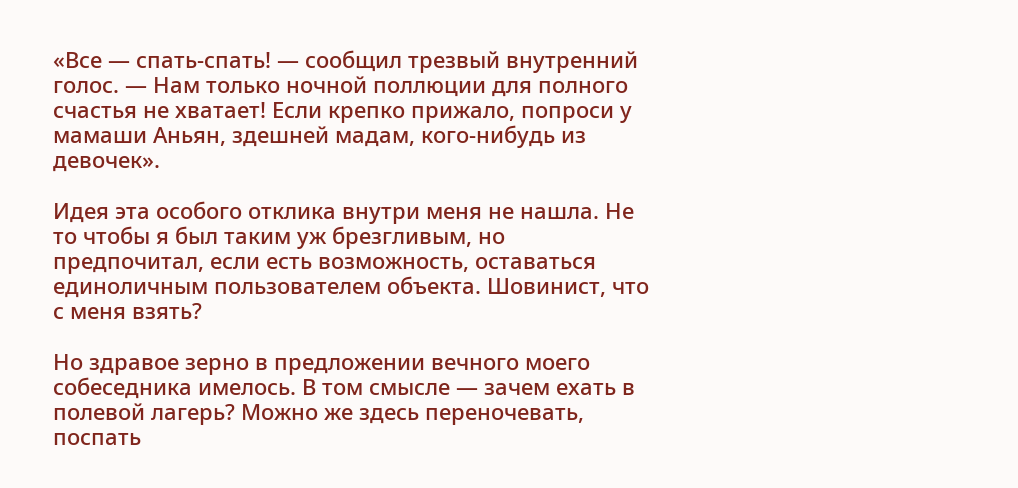«Все — спать-спать! — сообщил трезвый внутренний голос. — Нам только ночной поллюции для полного счастья не хватает! Если крепко прижало, попроси у мамаши Аньян, здешней мадам, кого-нибудь из девочек».

Идея эта особого отклика внутри меня не нашла. Не то чтобы я был таким уж брезгливым, но предпочитал, если есть возможность, оставаться единоличным пользователем объекта. Шовинист, что с меня взять?

Но здравое зерно в предложении вечного моего собеседника имелось. В том смысле — зачем ехать в полевой лагерь? Можно же здесь переночевать, поспать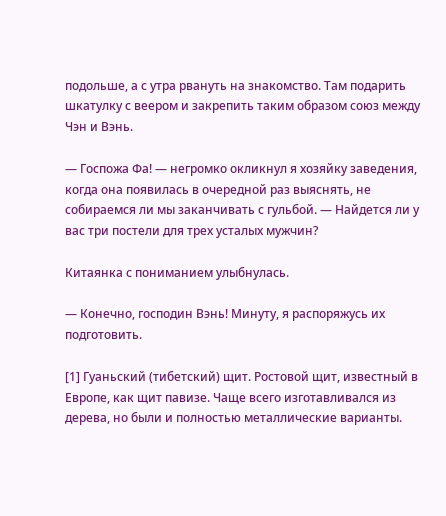подольше, а с утра рвануть на знакомство. Там подарить шкатулку с веером и закрепить таким образом союз между Чэн и Вэнь.

— Госпожа Фа! — негромко окликнул я хозяйку заведения, когда она появилась в очередной раз выяснять, не собираемся ли мы заканчивать с гульбой. — Найдется ли у вас три постели для трех усталых мужчин?

Китаянка с пониманием улыбнулась.

— Конечно, господин Вэнь! Минуту, я распоряжусь их подготовить.

[1] Гуаньский (тибетский) щит. Ростовой щит, известный в Европе, как щит павизе. Чаще всего изготавливался из дерева, но были и полностью металлические варианты.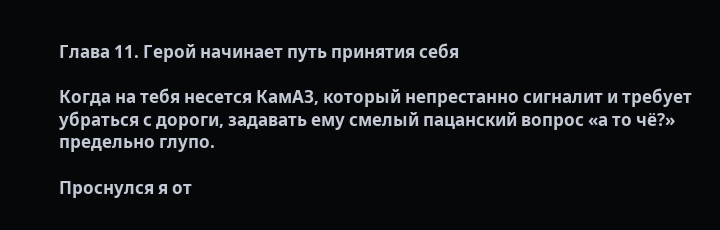Глава 11. Герой начинает путь принятия себя

Когда на тебя несется КамАЗ, который непрестанно сигналит и требует убраться с дороги, задавать ему смелый пацанский вопрос «а то чё?» предельно глупо.

Проснулся я от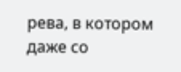рева, в котором даже со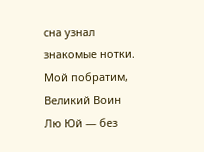сна узнал знакомые нотки. Мой побратим, Великий Воин Лю Юй — без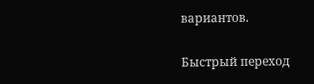вариантов.

Быстрый переход